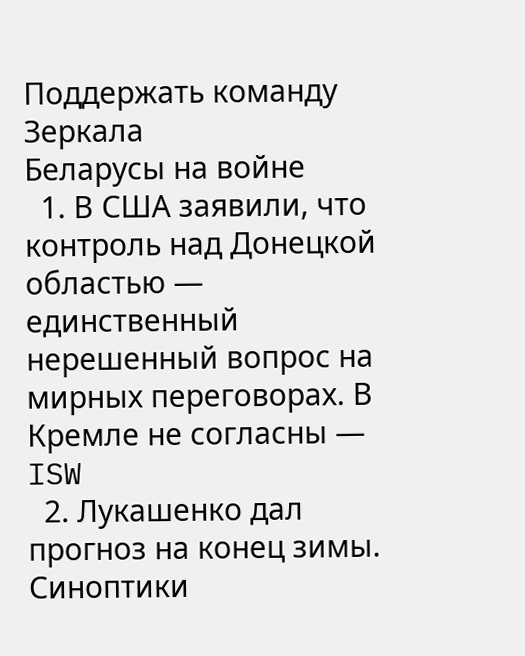Поддержать команду Зеркала
Беларусы на войне
  1. В США заявили, что контроль над Донецкой областью — единственный нерешенный вопрос на мирных переговорах. В Кремле не согласны — ISW
  2. Лукашенко дал прогноз на конец зимы. Синоптики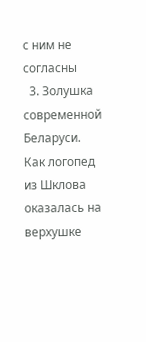с ним не согласны
  3. Золушка современной Беларуси. Как логопед из Шклова оказалась на верхушке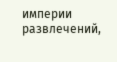империи развлечений,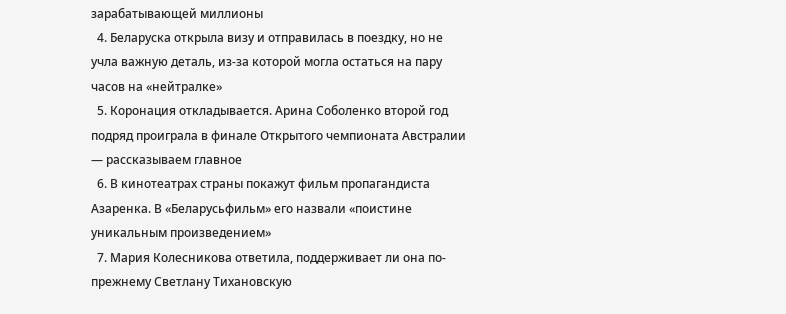зарабатывающей миллионы
  4. Беларуска открыла визу и отправилась в поездку, но не учла важную деталь, из-за которой могла остаться на пару часов на «нейтралке»
  5. Коронация откладывается. Арина Соболенко второй год подряд проиграла в финале Открытого чемпионата Австралии — рассказываем главное
  6. В кинотеатрах страны покажут фильм пропагандиста Азаренка. В «Беларусьфильм» его назвали «поистине уникальным произведением»
  7. Мария Колесникова ответила, поддерживает ли она по-прежнему Светлану Тихановскую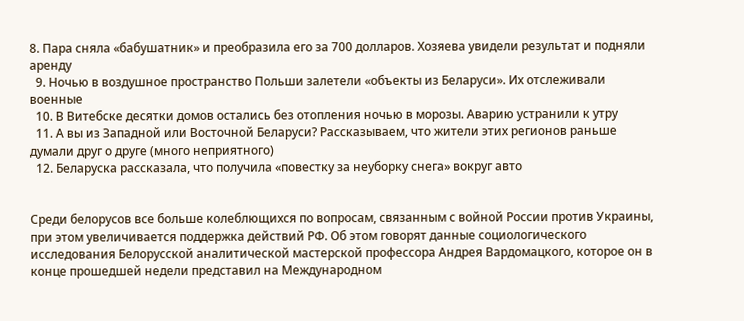8. Пара сняла «бабушатник» и преобразила его за 700 долларов. Хозяева увидели результат и подняли аренду
  9. Ночью в воздушное пространство Польши залетели «объекты из Беларуси». Их отслеживали военные
  10. В Витебске десятки домов остались без отопления ночью в морозы. Аварию устранили к утру
  11. А вы из Западной или Восточной Беларуси? Рассказываем, что жители этих регионов раньше думали друг о друге (много неприятного)
  12. Беларуска рассказала, что получила «повестку за неуборку снега» вокруг авто


Среди белорусов все больше колеблющихся по вопросам, связанным с войной России против Украины, при этом увеличивается поддержка действий РФ. Об этом говорят данные социологического исследования Белорусской аналитической мастерской профессора Андрея Вардомацкого, которое он в конце прошедшей недели представил на Международном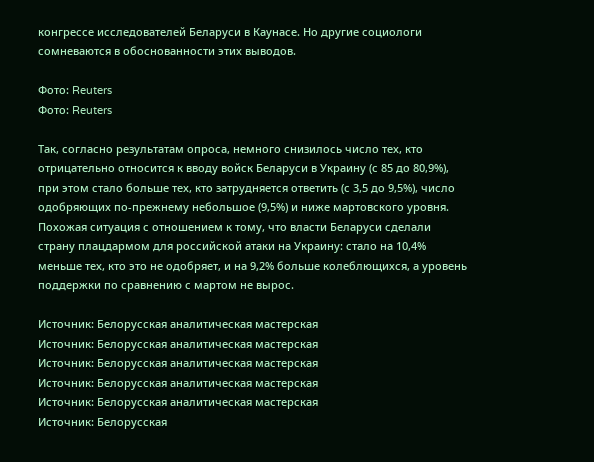конгрессе исследователей Беларуси в Каунасе. Но другие социологи сомневаются в обоснованности этих выводов.

Фото: Reuters
Фото: Reuters

Так, согласно результатам опроса, немного снизилось число тех, кто отрицательно относится к вводу войск Беларуси в Украину (с 85 до 80,9%), при этом стало больше тех, кто затрудняется ответить (с 3,5 до 9,5%), число одобряющих по-прежнему небольшое (9,5%) и ниже мартовского уровня. Похожая ситуация с отношением к тому, что власти Беларуси сделали страну плацдармом для российской атаки на Украину: стало на 10,4% меньше тех, кто это не одобряет, и на 9,2% больше колеблющихся, а уровень поддержки по сравнению с мартом не вырос.

Источник: Белорусская аналитическая мастерская
Источник: Белорусская аналитическая мастерская
Источник: Белорусская аналитическая мастерская
Источник: Белорусская аналитическая мастерская
Источник: Белорусская аналитическая мастерская
Источник: Белорусская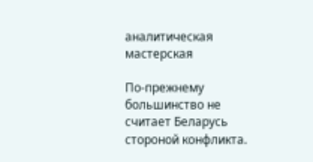аналитическая мастерская

По-прежнему большинство не считает Беларусь стороной конфликта.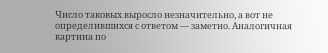Число таковых выросло незначительно, а вот не определившихся с ответом — заметно. Аналогичная картина по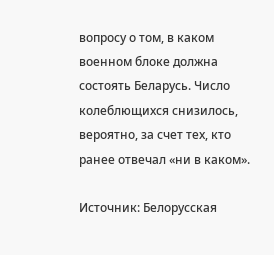вопросу о том, в каком военном блоке должна состоять Беларусь. Число колеблющихся снизилось, вероятно, за счет тех, кто ранее отвечал «ни в каком».

Источник: Белорусская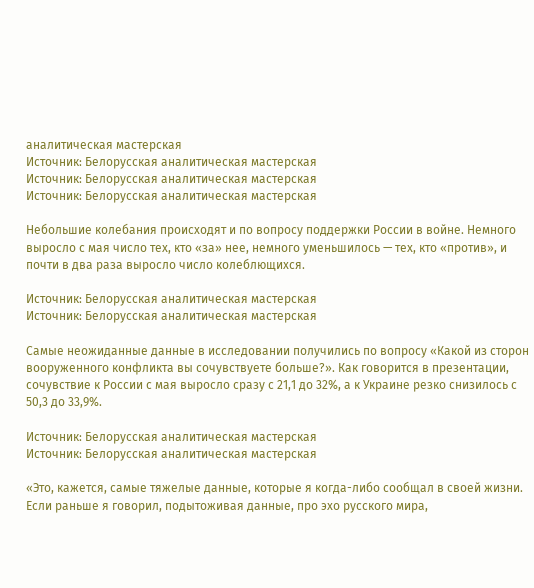аналитическая мастерская
Источник: Белорусская аналитическая мастерская
Источник: Белорусская аналитическая мастерская
Источник: Белорусская аналитическая мастерская

Небольшие колебания происходят и по вопросу поддержки России в войне. Немного выросло с мая число тех, кто «за» нее, немного уменьшилось — тех, кто «против», и почти в два раза выросло число колеблющихся.

Источник: Белорусская аналитическая мастерская
Источник: Белорусская аналитическая мастерская

Самые неожиданные данные в исследовании получились по вопросу «Какой из сторон вооруженного конфликта вы сочувствуете больше?». Как говорится в презентации, сочувствие к России с мая выросло сразу с 21,1 до 32%, а к Украине резко снизилось с 50,3 до 33,9%.

Источник: Белорусская аналитическая мастерская
Источник: Белорусская аналитическая мастерская

«Это, кажется, самые тяжелые данные, которые я когда-либо сообщал в своей жизни. Если раньше я говорил, подытоживая данные, про эхо русского мира,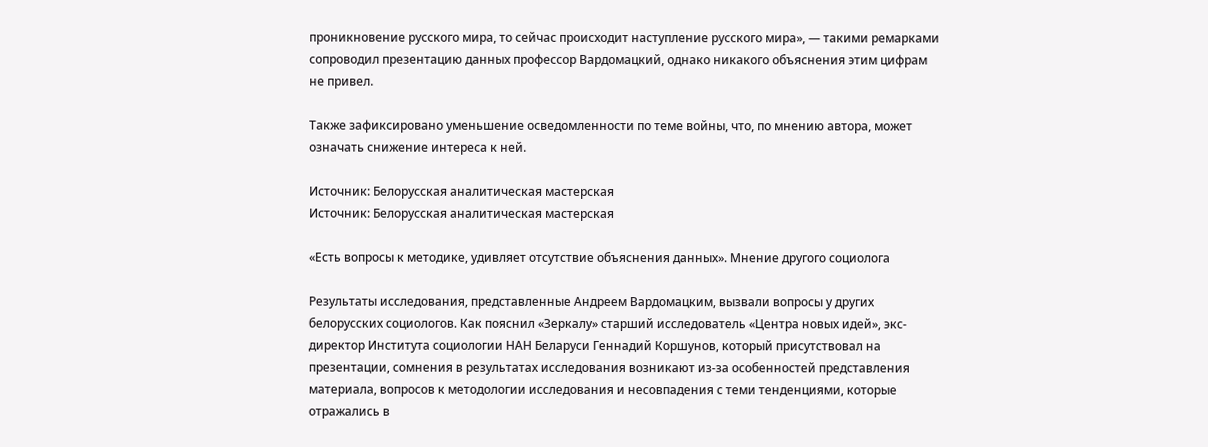проникновение русского мира, то сейчас происходит наступление русского мира», — такими ремарками сопроводил презентацию данных профессор Вардомацкий, однако никакого объяснения этим цифрам не привел.

Также зафиксировано уменьшение осведомленности по теме войны, что, по мнению автора, может означать снижение интереса к ней.

Источник: Белорусская аналитическая мастерская
Источник: Белорусская аналитическая мастерская

«Есть вопросы к методике, удивляет отсутствие объяснения данных». Мнение другого социолога

Результаты исследования, представленные Андреем Вардомацким, вызвали вопросы у других белорусских социологов. Как пояснил «Зеркалу» старший исследователь «Центра новых идей», экс-директор Института социологии НАН Беларуси Геннадий Коршунов, который присутствовал на презентации, сомнения в результатах исследования возникают из-за особенностей представления материала, вопросов к методологии исследования и несовпадения с теми тенденциями, которые отражались в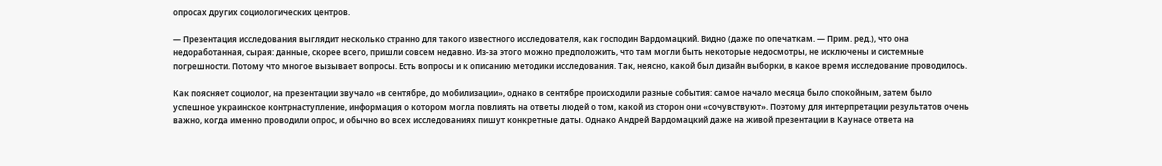опросах других социологических центров.

— Презентация исследования выглядит несколько странно для такого известного исследователя, как господин Вардомацкий. Видно (даже по опечаткам. — Прим. ред.), что она недоработанная, сырая: данные, скорее всего, пришли совсем недавно. Из-за этого можно предположить, что там могли быть некоторые недосмотры, не исключены и системные погрешности. Потому что многое вызывает вопросы. Есть вопросы и к описанию методики исследования. Так, неясно, какой был дизайн выборки, в какое время исследование проводилось.

Как поясняет социолог, на презентации звучало «в сентябре, до мобилизации», однако в сентябре происходили разные события: самое начало месяца было спокойным, затем было успешное украинское контрнаступление, информация о котором могла повлиять на ответы людей о том, какой из сторон они «сочувствуют». Поэтому для интерпретации результатов очень важно, когда именно проводили опрос, и обычно во всех исследованиях пишут конкретные даты. Однако Андрей Вардомацкий даже на живой презентации в Каунасе ответа на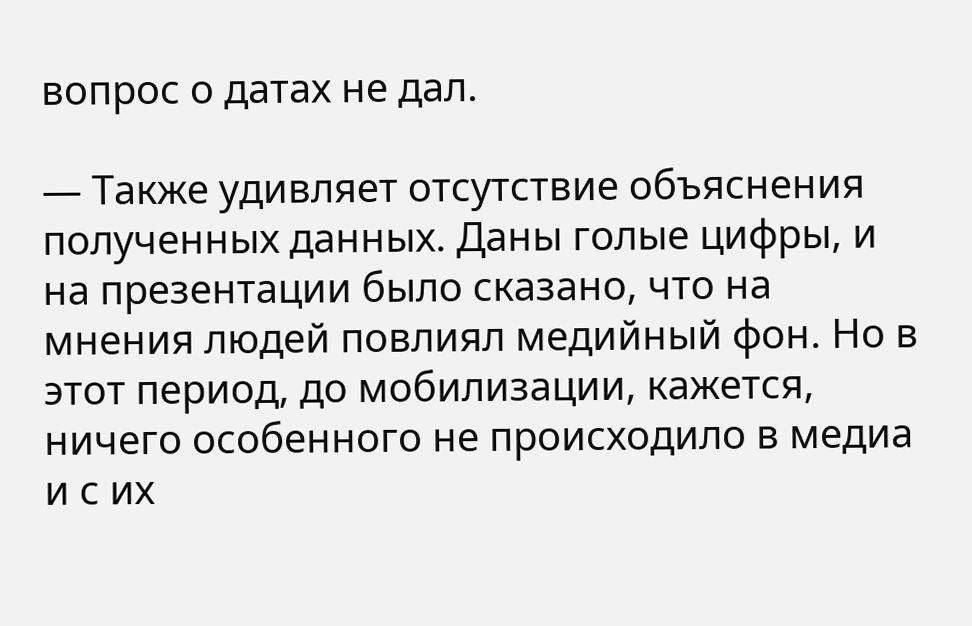вопрос о датах не дал.

— Также удивляет отсутствие объяснения полученных данных. Даны голые цифры, и на презентации было сказано, что на мнения людей повлиял медийный фон. Но в этот период, до мобилизации, кажется, ничего особенного не происходило в медиа и с их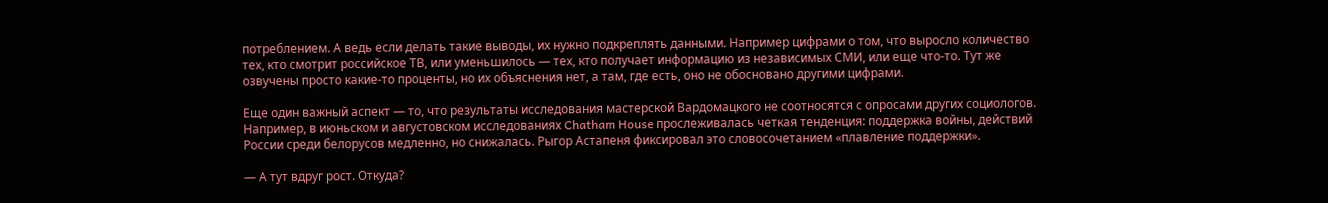потреблением. А ведь если делать такие выводы, их нужно подкреплять данными. Например цифрами о том, что выросло количество тех, кто смотрит российское ТВ, или уменьшилось — тех, кто получает информацию из независимых СМИ, или еще что-то. Тут же озвучены просто какие-то проценты, но их объяснения нет, а там, где есть, оно не обосновано другими цифрами.

Еще один важный аспект — то, что результаты исследования мастерской Вардомацкого не соотносятся с опросами других социологов. Например, в июньском и августовском исследованиях Chatham House прослеживалась четкая тенденция: поддержка войны, действий России среди белорусов медленно, но снижалась. Рыгор Астапеня фиксировал это словосочетанием «плавление поддержки».

— А тут вдруг рост. Откуда?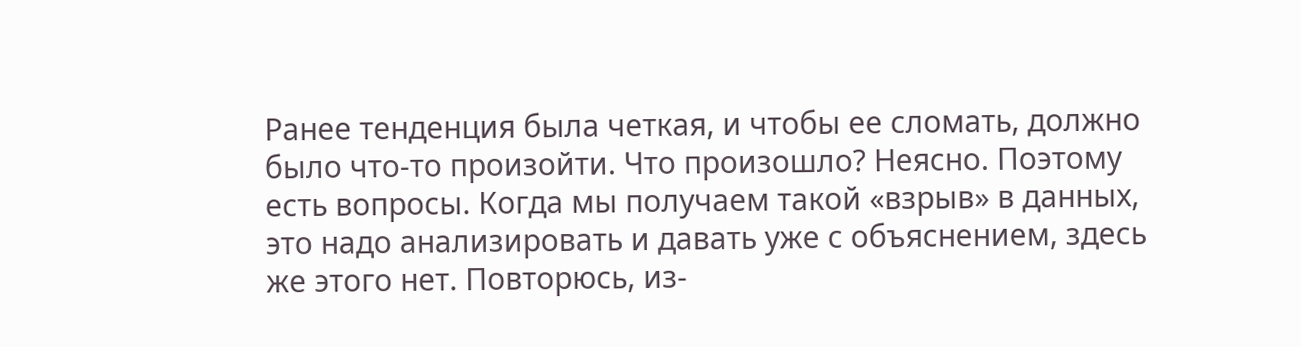Ранее тенденция была четкая, и чтобы ее сломать, должно было что-то произойти. Что произошло? Неясно. Поэтому есть вопросы. Когда мы получаем такой «взрыв» в данных, это надо анализировать и давать уже с объяснением, здесь же этого нет. Повторюсь, из-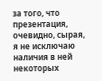за того, что презентация, очевидно, сырая, я не исключаю наличия в ней некоторых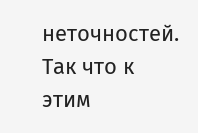неточностей. Так что к этим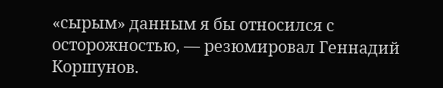«сырым» данным я бы относился с осторожностью, — резюмировал Геннадий Коршунов.